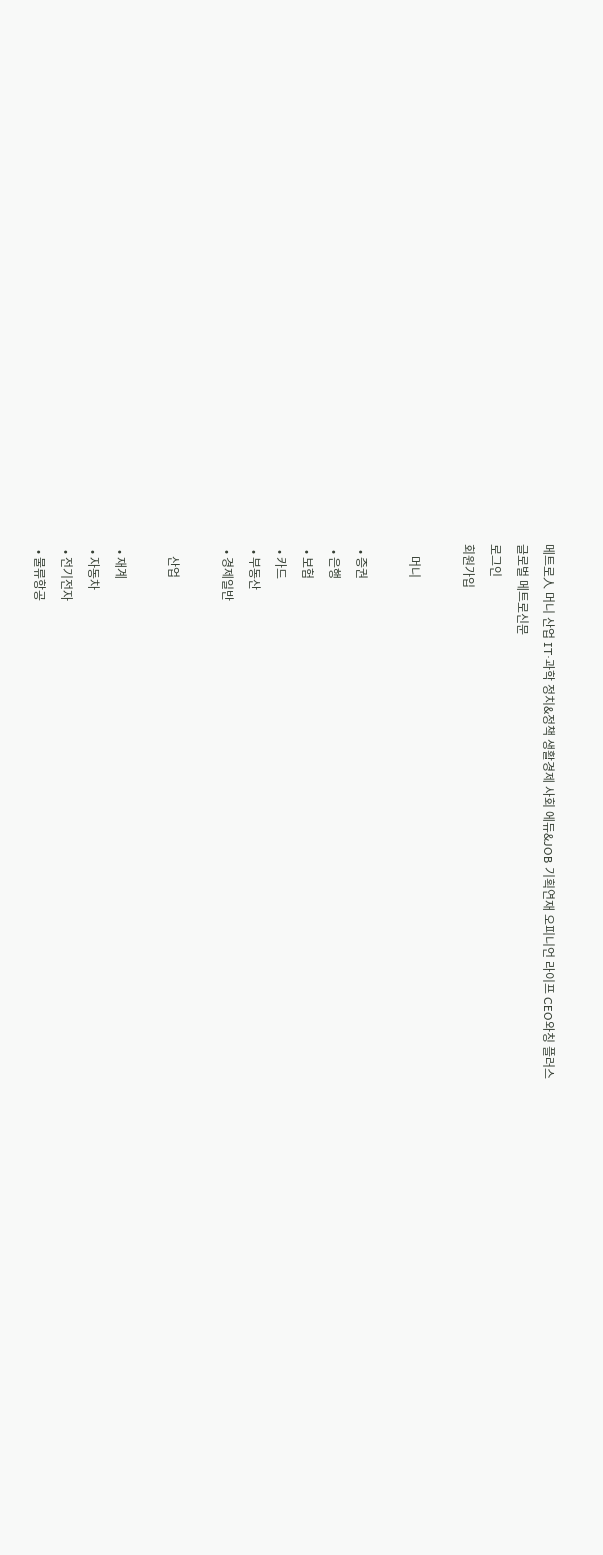메트로人 머니 산업 IT·과학 정치&정책 생활경제 사회 에듀&JOB 기획연재 오피니언 라이프 CEO와칭 플러스
글로벌 메트로신문
로그인
회원가입

    머니

  • 증권
  • 은행
  • 보험
  • 카드
  • 부동산
  • 경제일반

    산업

  • 재계
  • 자동차
  • 전기전자
  • 물류항공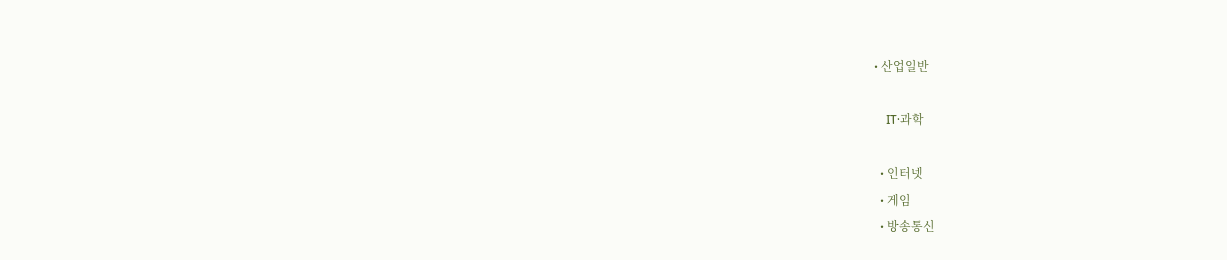• 산업일반

    IT·과학

  • 인터넷
  • 게임
  • 방송통신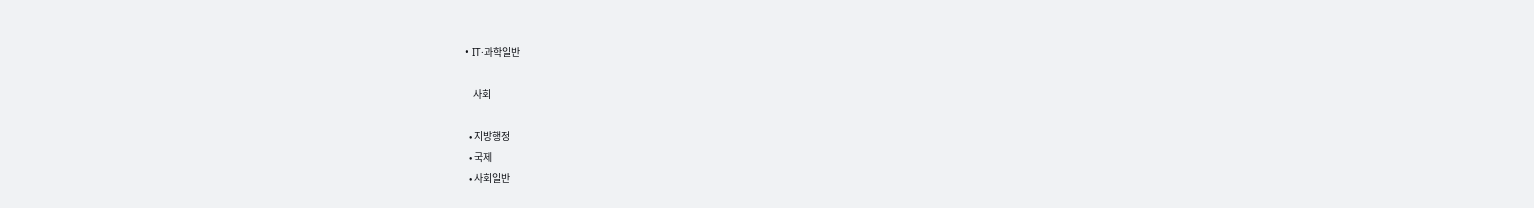• IT·과학일반

    사회

  • 지방행정
  • 국제
  • 사회일반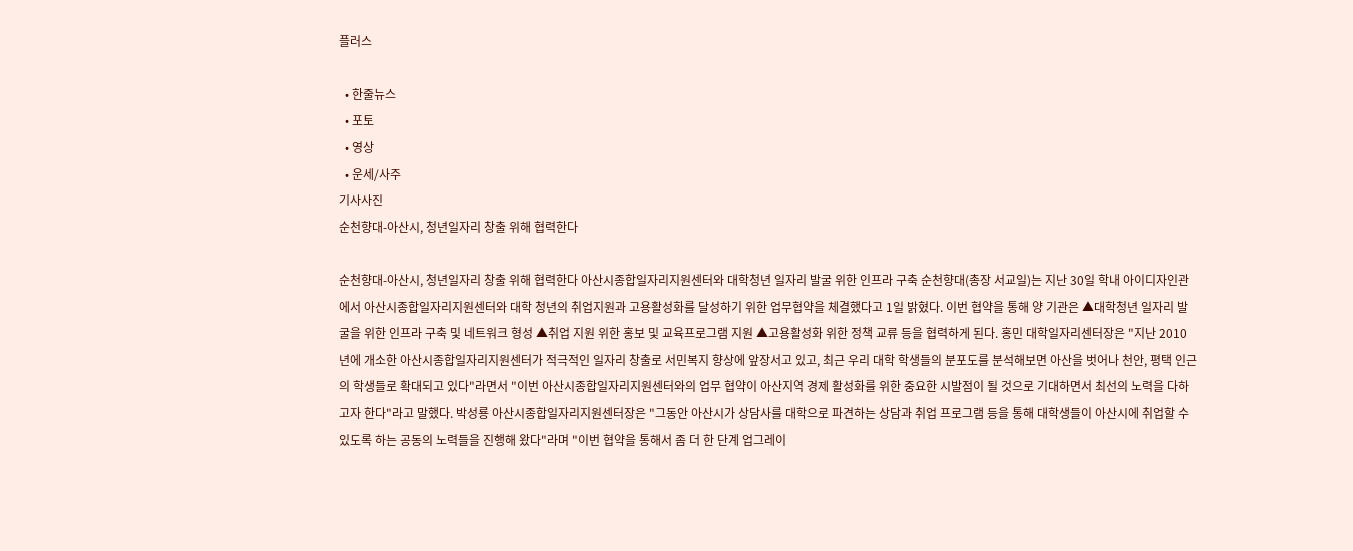플러스

  • 한줄뉴스
  • 포토
  • 영상
  • 운세/사주
기사사진
순천향대-아산시, 청년일자리 창출 위해 협력한다

순천향대-아산시, 청년일자리 창출 위해 협력한다 아산시종합일자리지원센터와 대학청년 일자리 발굴 위한 인프라 구축 순천향대(총장 서교일)는 지난 30일 학내 아이디자인관에서 아산시종합일자리지원센터와 대학 청년의 취업지원과 고용활성화를 달성하기 위한 업무협약을 체결했다고 1일 밝혔다. 이번 협약을 통해 양 기관은 ▲대학청년 일자리 발굴을 위한 인프라 구축 및 네트워크 형성 ▲취업 지원 위한 홍보 및 교육프로그램 지원 ▲고용활성화 위한 정책 교류 등을 협력하게 된다. 홍민 대학일자리센터장은 "지난 2010년에 개소한 아산시종합일자리지원센터가 적극적인 일자리 창출로 서민복지 향상에 앞장서고 있고, 최근 우리 대학 학생들의 분포도를 분석해보면 아산을 벗어나 천안, 평택 인근의 학생들로 확대되고 있다"라면서 "이번 아산시종합일자리지원센터와의 업무 협약이 아산지역 경제 활성화를 위한 중요한 시발점이 될 것으로 기대하면서 최선의 노력을 다하고자 한다"라고 말했다. 박성룡 아산시종합일자리지원센터장은 "그동안 아산시가 상담사를 대학으로 파견하는 상담과 취업 프로그램 등을 통해 대학생들이 아산시에 취업할 수 있도록 하는 공동의 노력들을 진행해 왔다"라며 "이번 협약을 통해서 좀 더 한 단계 업그레이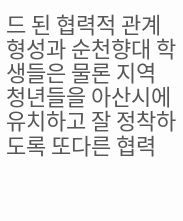드 된 협력적 관계형성과 순천향대 학생들은 물론 지역 청년들을 아산시에 유치하고 잘 정착하도록 또다른 협력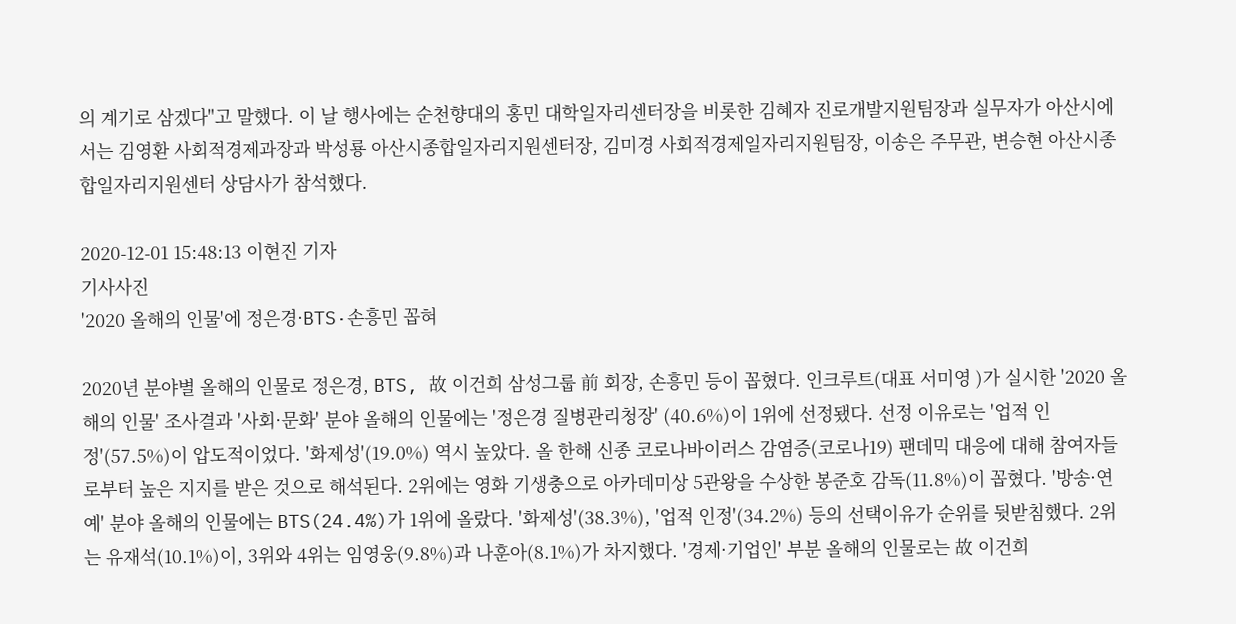의 계기로 삼겠다"고 말했다. 이 날 행사에는 순천향대의 홍민 대학일자리센터장을 비롯한 김혜자 진로개발지원팀장과 실무자가 아산시에서는 김영환 사회적경제과장과 박성룡 아산시종합일자리지원센터장, 김미경 사회적경제일자리지원팀장, 이송은 주무관, 변승현 아산시종합일자리지원센터 상담사가 참석했다.

2020-12-01 15:48:13 이현진 기자
기사사진
'2020 올해의 인물'에 정은경·BTS·손흥민 꼽혀

2020년 분야별 올해의 인물로 정은경, BTS, 故 이건희 삼성그룹 前 회장, 손흥민 등이 꼽혔다. 인크루트(대표 서미영 )가 실시한 '2020 올해의 인물' 조사결과 '사회·문화' 분야 올해의 인물에는 '정은경 질병관리청장' (40.6%)이 1위에 선정됐다. 선정 이유로는 '업적 인정'(57.5%)이 압도적이었다. '화제성'(19.0%) 역시 높았다. 올 한해 신종 코로나바이러스 감염증(코로나19) 팬데믹 대응에 대해 참여자들로부터 높은 지지를 받은 것으로 해석된다. 2위에는 영화 기생충으로 아카데미상 5관왕을 수상한 봉준호 감독(11.8%)이 꼽혔다. '방송·연예' 분야 올해의 인물에는 BTS(24.4%)가 1위에 올랐다. '화제성'(38.3%), '업적 인정'(34.2%) 등의 선택이유가 순위를 뒷받침했다. 2위는 유재석(10.1%)이, 3위와 4위는 임영웅(9.8%)과 나훈아(8.1%)가 차지했다. '경제·기업인' 부분 올해의 인물로는 故 이건희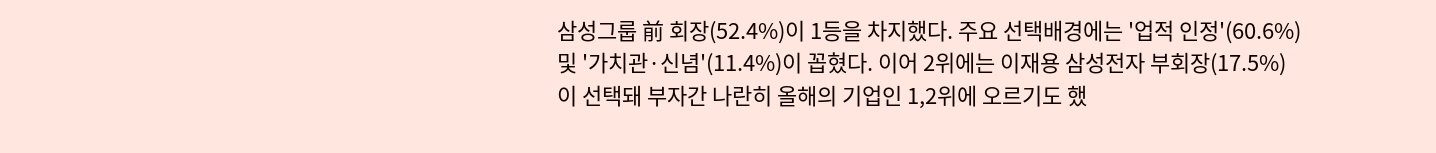삼성그룹 前 회장(52.4%)이 1등을 차지했다. 주요 선택배경에는 '업적 인정'(60.6%) 및 '가치관·신념'(11.4%)이 꼽혔다. 이어 2위에는 이재용 삼성전자 부회장(17.5%)이 선택돼 부자간 나란히 올해의 기업인 1,2위에 오르기도 했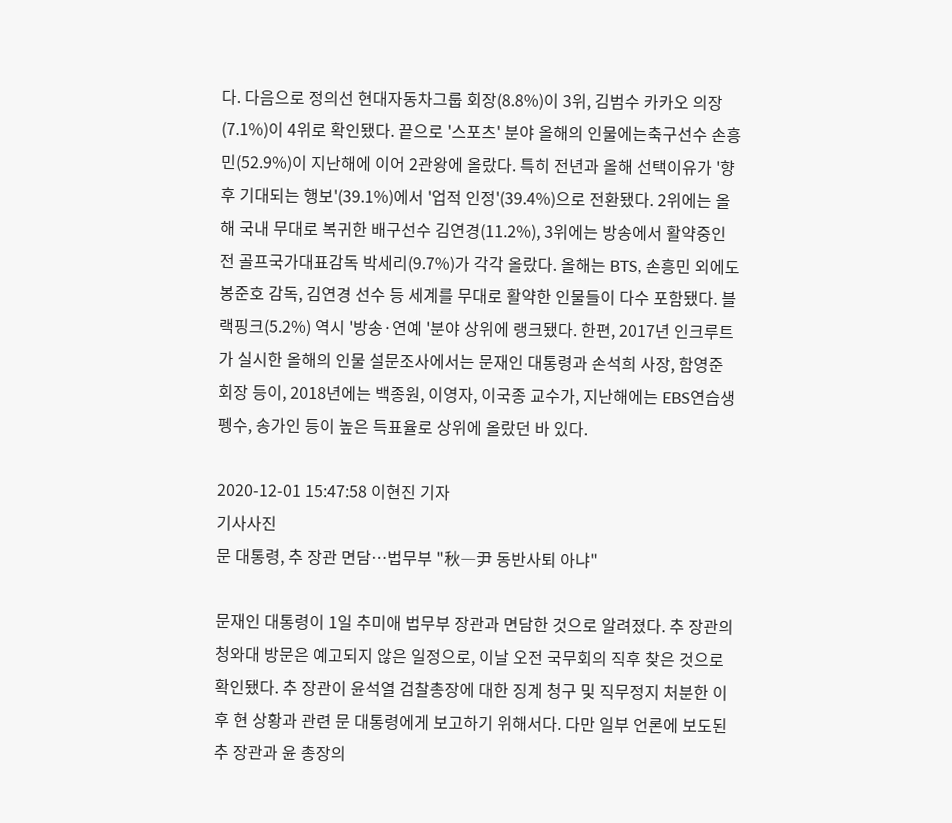다. 다음으로 정의선 현대자동차그룹 회장(8.8%)이 3위, 김범수 카카오 의장(7.1%)이 4위로 확인됐다. 끝으로 '스포츠' 분야 올해의 인물에는축구선수 손흥민(52.9%)이 지난해에 이어 2관왕에 올랐다. 특히 전년과 올해 선택이유가 '향후 기대되는 행보'(39.1%)에서 '업적 인정'(39.4%)으로 전환됐다. 2위에는 올해 국내 무대로 복귀한 배구선수 김연경(11.2%), 3위에는 방송에서 활약중인 전 골프국가대표감독 박세리(9.7%)가 각각 올랐다. 올해는 BTS, 손흥민 외에도 봉준호 감독, 김연경 선수 등 세계를 무대로 활약한 인물들이 다수 포함됐다. 블랙핑크(5.2%) 역시 '방송·연예 '분야 상위에 랭크됐다. 한편, 2017년 인크루트가 실시한 올해의 인물 설문조사에서는 문재인 대통령과 손석희 사장, 함영준 회장 등이, 2018년에는 백종원, 이영자, 이국종 교수가, 지난해에는 EBS연습생 펭수, 송가인 등이 높은 득표율로 상위에 올랐던 바 있다.

2020-12-01 15:47:58 이현진 기자
기사사진
문 대통령, 추 장관 면담…법무부 "秋―尹 동반사퇴 아냐"

문재인 대통령이 1일 추미애 법무부 장관과 면담한 것으로 알려졌다. 추 장관의 청와대 방문은 예고되지 않은 일정으로, 이날 오전 국무회의 직후 찾은 것으로 확인됐다. 추 장관이 윤석열 검찰총장에 대한 징계 청구 및 직무정지 처분한 이후 현 상황과 관련 문 대통령에게 보고하기 위해서다. 다만 일부 언론에 보도된 추 장관과 윤 총장의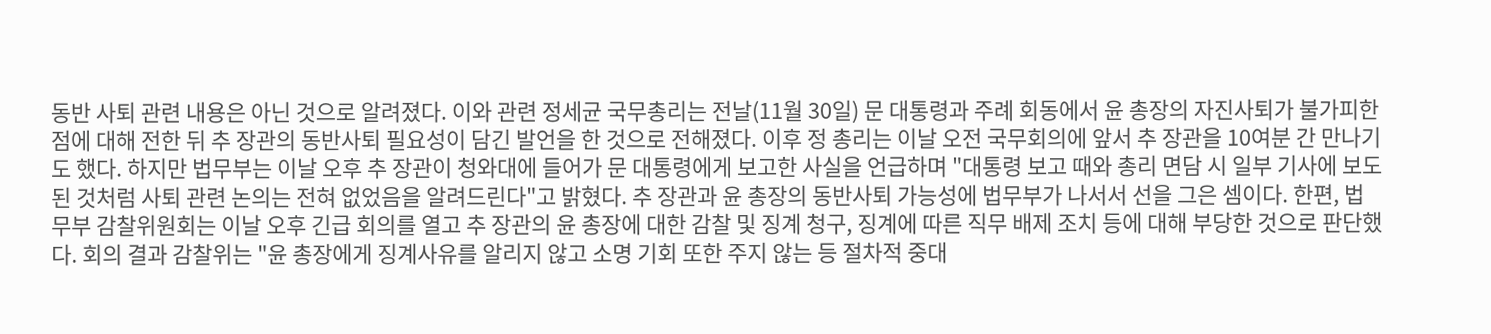동반 사퇴 관련 내용은 아닌 것으로 알려졌다. 이와 관련 정세균 국무총리는 전날(11월 30일) 문 대통령과 주례 회동에서 윤 총장의 자진사퇴가 불가피한 점에 대해 전한 뒤 추 장관의 동반사퇴 필요성이 담긴 발언을 한 것으로 전해졌다. 이후 정 총리는 이날 오전 국무회의에 앞서 추 장관을 10여분 간 만나기도 했다. 하지만 법무부는 이날 오후 추 장관이 청와대에 들어가 문 대통령에게 보고한 사실을 언급하며 "대통령 보고 때와 총리 면담 시 일부 기사에 보도된 것처럼 사퇴 관련 논의는 전혀 없었음을 알려드린다"고 밝혔다. 추 장관과 윤 총장의 동반사퇴 가능성에 법무부가 나서서 선을 그은 셈이다. 한편, 법무부 감찰위원회는 이날 오후 긴급 회의를 열고 추 장관의 윤 총장에 대한 감찰 및 징계 청구, 징계에 따른 직무 배제 조치 등에 대해 부당한 것으로 판단했다. 회의 결과 감찰위는 "윤 총장에게 징계사유를 알리지 않고 소명 기회 또한 주지 않는 등 절차적 중대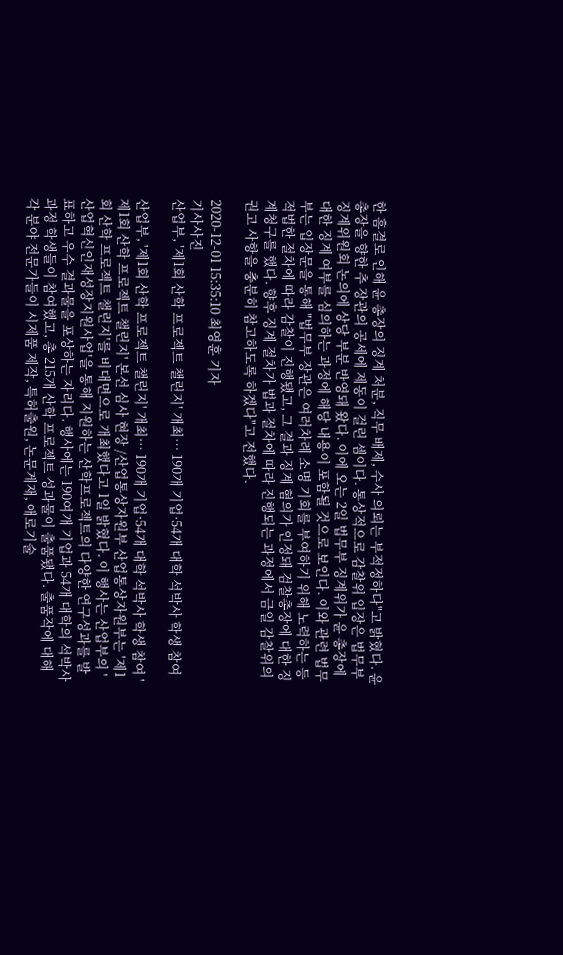한 흠결로 인해 윤 총장의 징계 처분, 직무 배제, 수사 의뢰는 부적정하다"고 밝혔다. 윤 총장을 향한 추 장관의 공세에 제동이 걸린 셈이다. 통상적으로 감찰위 입장은 법무부 징계위원회 논의에 상당 부분 반영돼 왔다. 이에 오는 2일 법무부 징계위가 윤 총장에 대한 징계 여부를 심의하는 과정에 해당 내용이 포함될 것으로 보인다. 이와 관련 법무부는 입장문을 통해 "법무부 장관은 여러차례 소명 기회를 부여하기 위해 노력하는 등 적법한 절차에 따라 감찰이 진행됐고, 그 결과 징계 혐의가 인정돼 검찰총장에 대한 징계청구를 했다. 향후 징계 절차가 법과 절차에 따라 진행되는 과정에서 금일 감찰위의 권고 사항을 충분히 참고하도록 하겠다"고 전했다.

2020-12-01 15:35:10 최영훈 기자
기사사진
산업부, '제1회 산학 프로젝트 챌린지' 개최… 190개 기업·54개 대학 석박사 학생 참여

산업부, '제1회 산학 프로젝트 챌린지' 개최… 190개 기업·54개 대학 석박사 학생 참여 '제1회 산학 프로젝트 챌린지' 본선 심사 현장 /산업통상자원부 산업통상자원부는 '제1회 산학 프로젝트 챌린지'를 비대면으로 개최했다고 1일 밝혔다. 이 행사는 산업부의 '산업혁신인재성장지원사업'을 통해 지원하는 산학프로젝트의 다양한 연구성과를 발표하고 우수 결과물을 포상하는 자리다. 행사에는 190여개 기업과 54개 대학의 석박사 과정 학생들이 참여했고, 총 215개 산학 프로젝트 성과물이 출품됐다. 출품작에 대해 각 분야 전문가들이 시제품 제작, 특허출원, 논문게재, 애로기술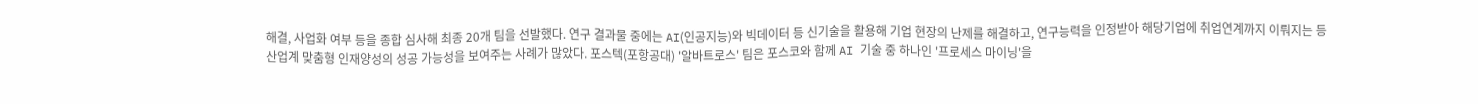해결, 사업화 여부 등을 종합 심사해 최종 20개 팀을 선발했다. 연구 결과물 중에는 AI(인공지능)와 빅데이터 등 신기술을 활용해 기업 현장의 난제를 해결하고, 연구능력을 인정받아 해당기업에 취업연계까지 이뤄지는 등 산업계 맞춤형 인재양성의 성공 가능성을 보여주는 사례가 많았다. 포스텍(포항공대) '알바트로스' 팀은 포스코와 함께 AI 기술 중 하나인 '프로세스 마이닝'을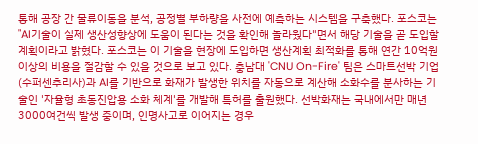통해 공장 간 물류이동을 분석, 공정별 부하량을 사전에 예측하는 시스템을 구축했다. 포스코는 "AI기술이 실제 생산성향상에 도움이 된다는 것을 확인해 놀라웠다"면서 해당 기술을 곧 도입할 계획이라고 밝혔다. 포스코는 이 기술을 현장에 도입하면 생산계획 최적화를 통해 연간 10억원 이상의 비용을 절감할 수 있을 것으로 보고 있다. 충남대 'CNU On-Fire' 팀은 스마트선박 기업(수퍼센추리사)과 AI를 기반으로 화재가 발생한 위치를 자동으로 계산해 소화수를 분사하는 기술인 '자율형 초동진압용 소화 체계'를 개발해 특허를 출원했다. 선박화재는 국내에서만 매년 3000여건씩 발생 중이며, 인명사고로 이어지는 경우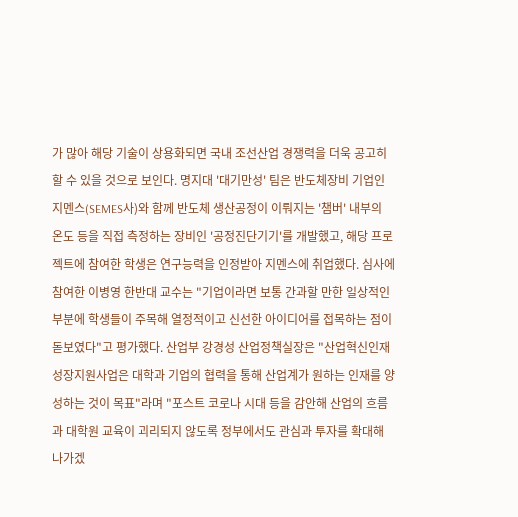가 많아 해당 기술이 상용화되면 국내 조선산업 경쟁력을 더욱 공고히 할 수 있을 것으로 보인다. 명지대 '대기만성' 팀은 반도체장비 기업인 지멘스(SEMES사)와 함께 반도체 생산공정이 이뤄지는 '챔버' 내부의 온도 등을 직접 측정하는 장비인 '공정진단기기'를 개발했고, 해당 프로젝트에 참여한 학생은 연구능력을 인정받아 지멘스에 취업했다. 심사에 참여한 이병영 한반대 교수는 "기업이라면 보통 간과할 만한 일상적인 부분에 학생들이 주목해 열정적이고 신선한 아이디어를 접목하는 점이 돋보였다"고 평가했다. 산업부 강경성 산업정책실장은 "산업혁신인재성장지원사업은 대학과 기업의 협력을 통해 산업계가 원하는 인재를 양성하는 것이 목표"라며 "포스트 코로나 시대 등을 감안해 산업의 흐름과 대학원 교육이 괴리되지 않도록 정부에서도 관심과 투자를 확대해 나가겠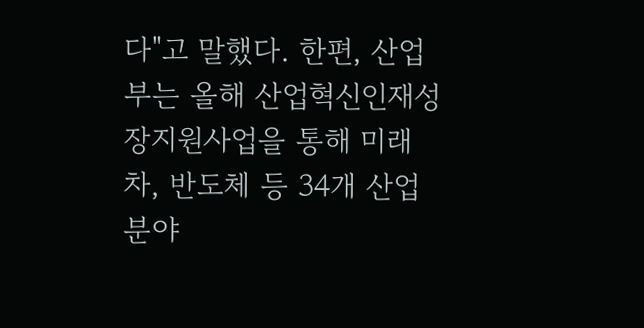다"고 말했다. 한편, 산업부는 올해 산업혁신인재성장지원사업을 통해 미래차, 반도체 등 34개 산업 분야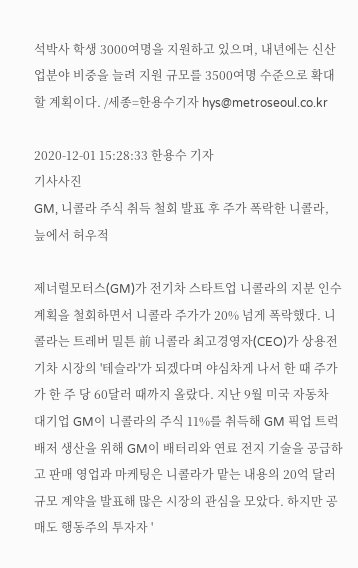석박사 학생 3000여명을 지원하고 있으며, 내년에는 신산업분야 비중을 늘려 지원 규모를 3500여명 수준으로 확대할 계획이다. /세종=한용수기자 hys@metroseoul.co.kr

2020-12-01 15:28:33 한용수 기자
기사사진
GM, 니콜라 주식 취득 철회 발표 후 주가 폭락한 니콜라, 늪에서 허우적

제너럴모터스(GM)가 전기차 스타트업 니콜라의 지분 인수 계획을 철회하면서 니콜라 주가가 20% 넘게 폭락했다. 니콜라는 트레버 밀튼 前 니콜라 최고경영자(CEO)가 상용전기차 시장의 '테슬라'가 되겠다며 야심차게 나서 한 때 주가가 한 주 당 60달러 때까지 올랐다. 지난 9월 미국 자동차 대기업 GM이 니콜라의 주식 11%를 취득해 GM 픽업 트럭 배저 생산을 위해 GM이 배터리와 연료 전지 기술을 공급하고 판매 영업과 마케팅은 니콜라가 맡는 내용의 20억 달러 규모 계약을 발표해 많은 시장의 관심을 모았다. 하지만 공매도 행동주의 투자자 '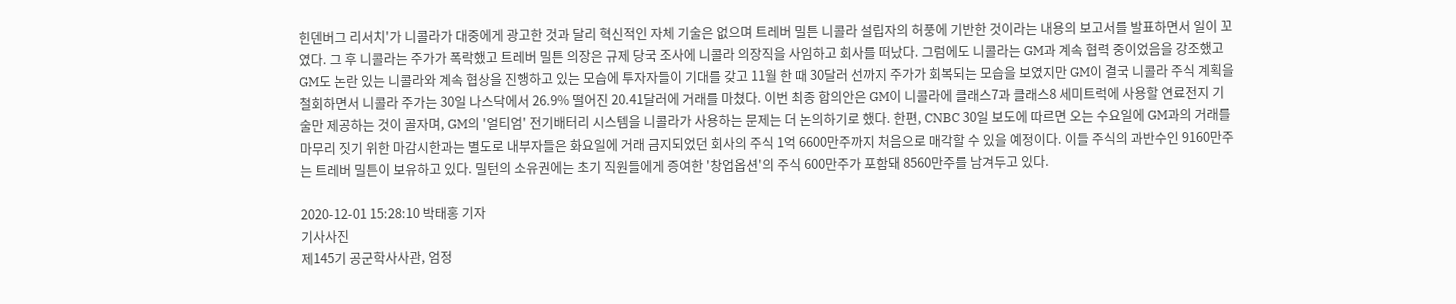힌덴버그 리서치'가 니콜라가 대중에게 광고한 것과 달리 혁신적인 자체 기술은 없으며 트레버 밀튼 니콜라 설립자의 허풍에 기반한 것이라는 내용의 보고서를 발표하면서 일이 꼬였다. 그 후 니콜라는 주가가 폭락했고 트레버 밀튼 의장은 규제 당국 조사에 니콜라 의장직을 사임하고 회사를 떠났다. 그럼에도 니콜라는 GM과 계속 협력 중이었음을 강조했고 GM도 논란 있는 니콜라와 계속 협상을 진행하고 있는 모습에 투자자들이 기대를 갖고 11월 한 때 30달러 선까지 주가가 회복되는 모습을 보였지만 GM이 결국 니콜라 주식 계획을 철회하면서 니콜라 주가는 30일 나스닥에서 26.9% 떨어진 20.41달러에 거래를 마쳤다. 이번 최종 합의안은 GM이 니콜라에 클래스7과 클래스8 세미트럭에 사용할 연료전지 기술만 제공하는 것이 골자며, GM의 '얼티엄' 전기배터리 시스템을 니콜라가 사용하는 문제는 더 논의하기로 했다. 한편, CNBC 30일 보도에 따르면 오는 수요일에 GM과의 거래를 마무리 짓기 위한 마감시한과는 별도로 내부자들은 화요일에 거래 금지되었던 회사의 주식 1억 6600만주까지 처음으로 매각할 수 있을 예정이다. 이들 주식의 과반수인 9160만주는 트레버 밀튼이 보유하고 있다. 밀턴의 소유권에는 초기 직원들에게 증여한 '창업옵션'의 주식 600만주가 포함돼 8560만주를 남겨두고 있다.

2020-12-01 15:28:10 박태홍 기자
기사사진
제145기 공군학사사관, 엄정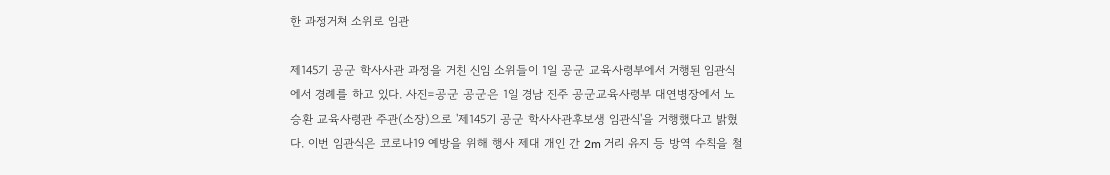한 과정거쳐 소위로 임관

제145기 공군 학사사관 과정을 거친 신임 소위들이 1일 공군 교육사령부에서 거행된 임관식에서 경례를 하고 있다. 사진=공군 공군은 1일 경남 진주 공군교육사령부 대연병장에서 노승환 교육사령관 주관(소장)으로 '제145기 공군 학사사관후보생 임관식'을 거행했다고 밝혔다. 이번 임관식은 코로나19 예방을 위해 행사 제대 개인 간 2m 거리 유지 등 방역 수칙을 철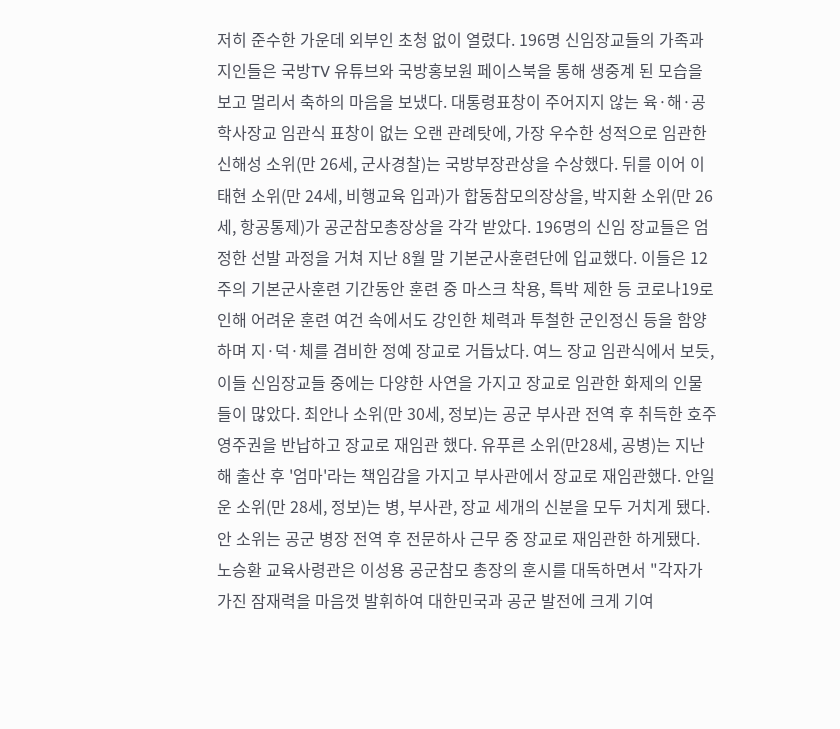저히 준수한 가운데 외부인 초청 없이 열렸다. 196명 신임장교들의 가족과 지인들은 국방TV 유튜브와 국방홍보원 페이스북을 통해 생중계 된 모습을 보고 멀리서 축하의 마음을 보냈다. 대통령표창이 주어지지 않는 육·해·공 학사장교 임관식 표창이 없는 오랜 관례탓에, 가장 우수한 성적으로 임관한 신해성 소위(만 26세, 군사경찰)는 국방부장관상을 수상했다. 뒤를 이어 이태현 소위(만 24세, 비행교육 입과)가 합동참모의장상을, 박지환 소위(만 26세, 항공통제)가 공군참모총장상을 각각 받았다. 196명의 신임 장교들은 엄정한 선발 과정을 거쳐 지난 8월 말 기본군사훈련단에 입교했다. 이들은 12주의 기본군사훈련 기간동안 훈련 중 마스크 착용, 특박 제한 등 코로나19로 인해 어려운 훈련 여건 속에서도 강인한 체력과 투철한 군인정신 등을 함양하며 지·덕·체를 겸비한 정예 장교로 거듭났다. 여느 장교 임관식에서 보듯, 이들 신임장교들 중에는 다양한 사연을 가지고 장교로 임관한 화제의 인물들이 많았다. 최안나 소위(만 30세, 정보)는 공군 부사관 전역 후 취득한 호주 영주권을 반납하고 장교로 재임관 했다. 유푸른 소위(만28세, 공병)는 지난해 출산 후 '엄마'라는 책임감을 가지고 부사관에서 장교로 재임관했다. 안일운 소위(만 28세, 정보)는 병, 부사관, 장교 세개의 신분을 모두 거치게 됐다. 안 소위는 공군 병장 전역 후 전문하사 근무 중 장교로 재임관한 하게됐다. 노승환 교육사령관은 이성용 공군참모 총장의 훈시를 대독하면서 "각자가 가진 잠재력을 마음껏 발휘하여 대한민국과 공군 발전에 크게 기여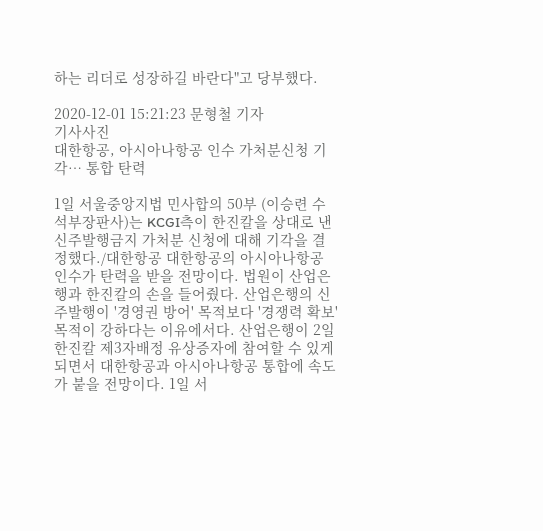하는 리더로 성장하길 바란다"고 당부했다.

2020-12-01 15:21:23 문형철 기자
기사사진
대한항공, 아시아나항공 인수 가처분신청 기각… 통합 탄력

1일 서울중앙지법 민사합의 50부 (이승련 수석부장판사)는 KCGI측이 한진칼을 상대로 낸 신주발행금지 가처분 신청에 대해 기각을 결정했다./대한항공 대한항공의 아시아나항공 인수가 탄력을 받을 전망이다. 법원이 산업은행과 한진칼의 손을 들어줬다. 산업은행의 신주발행이 '경영권 방어' 목적보다 '경쟁력 확보' 목적이 강하다는 이유에서다. 산업은행이 2일 한진칼 제3자배정 유상증자에 참여할 수 있게 되면서 대한항공과 아시아나항공 통합에 속도가 붙을 전망이다. 1일 서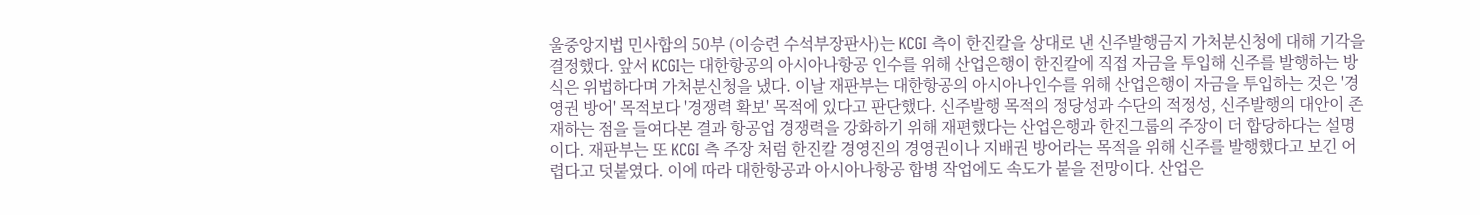울중앙지법 민사합의 50부 (이승련 수석부장판사)는 KCGI 측이 한진칼을 상대로 낸 신주발행금지 가처분신청에 대해 기각을 결정했다. 앞서 KCGI는 대한항공의 아시아나항공 인수를 위해 산업은행이 한진칼에 직접 자금을 투입해 신주를 발행하는 방식은 위법하다며 가처분신청을 냈다. 이날 재판부는 대한항공의 아시아나인수를 위해 산업은행이 자금을 투입하는 것은 '경영권 방어' 목적보다 '경쟁력 확보' 목적에 있다고 판단했다. 신주발행 목적의 정당성과 수단의 적정성, 신주발행의 대안이 존재하는 점을 들여다본 결과 항공업 경쟁력을 강화하기 위해 재편했다는 산업은행과 한진그룹의 주장이 더 합당하다는 설명이다. 재판부는 또 KCGI 측 주장 처럼 한진칼 경영진의 경영권이나 지배권 방어라는 목적을 위해 신주를 발행했다고 보긴 어렵다고 덧붙였다. 이에 따라 대한항공과 아시아나항공 합병 작업에도 속도가 붙을 전망이다. 산업은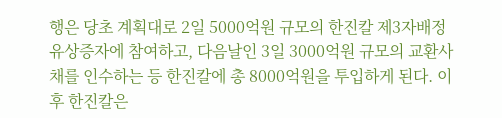행은 당초 계획대로 2일 5000억원 규모의 한진칼 제3자배정 유상증자에 참여하고, 다음날인 3일 3000억원 규모의 교환사채를 인수하는 등 한진칼에 총 8000억원을 투입하게 된다. 이후 한진칼은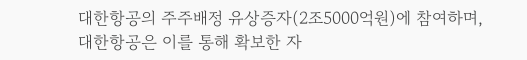대한항공의 주주배정 유상증자(2조5000억원)에 참여하며, 대한항공은 이를 통해 확보한 자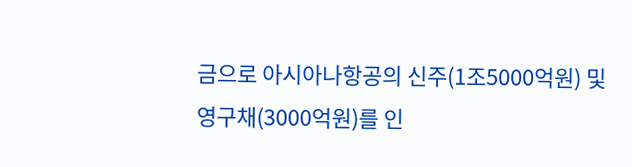금으로 아시아나항공의 신주(1조5000억원) 및 영구채(3000억원)를 인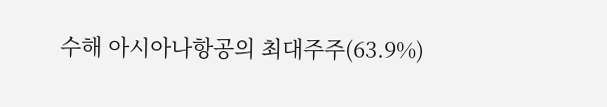수해 아시아나항공의 최대주주(63.9%)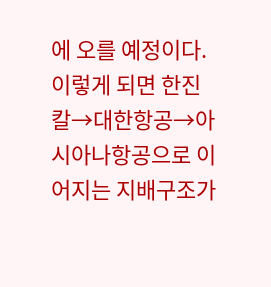에 오를 예정이다. 이렇게 되면 한진칼→대한항공→아시아나항공으로 이어지는 지배구조가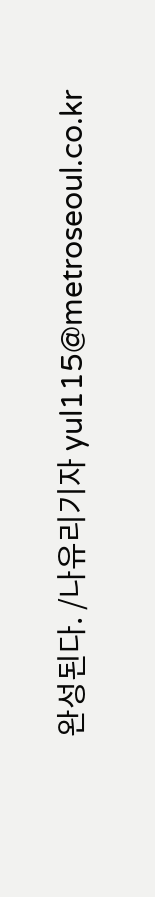완성된다. /나유리기자 yul115@metroseoul.co.kr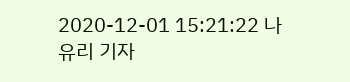2020-12-01 15:21:22 나유리 기자